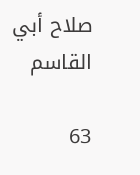صلاح أبي القاسم

63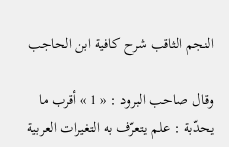النجم الثاقب شرح كافية ابن الحاجب

وقال صاحب البرود : « 1 » أقرب ما يحدّبة : علم يتعرّف به التغيرات العربية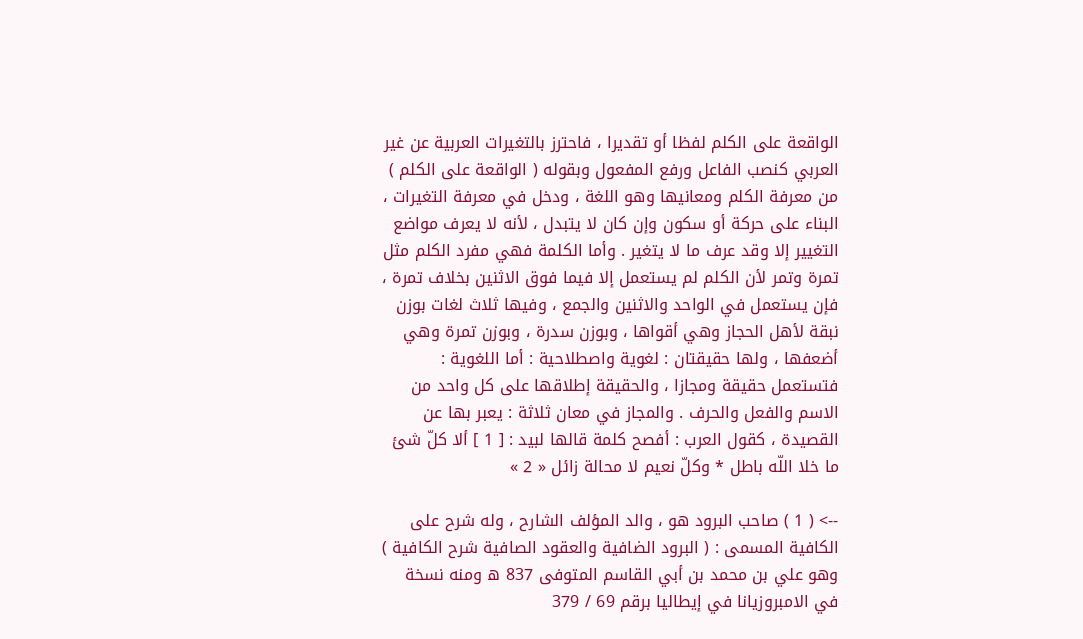الواقعة على الكلم لفظا أو تقديرا ، فاحترز بالتغيرات العربية عن غير العربي كنصب الفاعل ورفع المفعول وبقوله ( الواقعة على الكلم ) من معرفة الكلم ومعانيها وهو اللغة ، ودخل في معرفة التغيرات ، البناء على حركة أو سكون وإن كان لا يتبدل ، لأنه لا يعرف مواضع التغيير إلا وقد عرف ما لا يتغير . وأما الكلمة فهي مفرد الكلم مثل تمرة وتمر لأن الكلم لم يستعمل إلا فيما فوق الاثنين بخلاف تمرة ، فإن يستعمل في الواحد والاثنين والجمع ، وفيها ثلاث لغات بوزن نبقة لأهل الحجاز وهي أقواها ، وبوزن سدرة ، وبوزن تمرة وهي أضعفها ، ولها حقيقتان : لغوية واصطلاحية : أما اللغوية : فتستعمل حقيقة ومجازا ، والحقيقة إطلاقها على كل واحد من الاسم والفعل والحرف . والمجاز في معان ثلاثة : يعبر بها عن القصيدة ، كقول العرب : أفصح كلمة قالها لبيد : [ 1 ] ألا كلّ شئ ما خلا اللّه باطل * وكلّ نعيم لا محالة زائل « 2 »

--> ( 1 ) صاحب البرود هو ، والد المؤلف الشارح ، وله شرح على الكافية المسمى : ( البرود الضافية والعقود الصافية شرح الكافية ) وهو علي بن محمد بن أبي القاسم المتوفى 837 ه ومنه نسخة في الامبروزيانا في إيطاليا برقم 69 / 379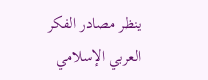ينظر مصادر الفكر العربي الإسلامي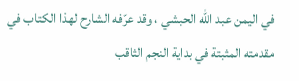في اليمن عبد اللّه الحبشي ، وقد عرّفه الشارح لهذا الكتاب في مقدمته المثبتة في بداية النجم الثاقب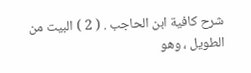شرح كافية ابن الحاجب . ( 2 ) البيت من الطويل ، وهو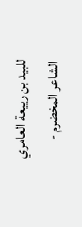للبيد بن رييعة العامري الشاعر المخضرم -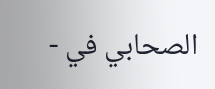الصحابي في -